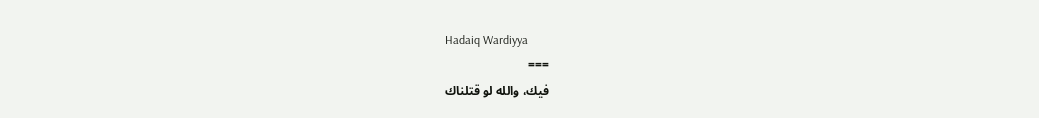Hadaiq Wardiyya
===
فيك، والله لو قتلناك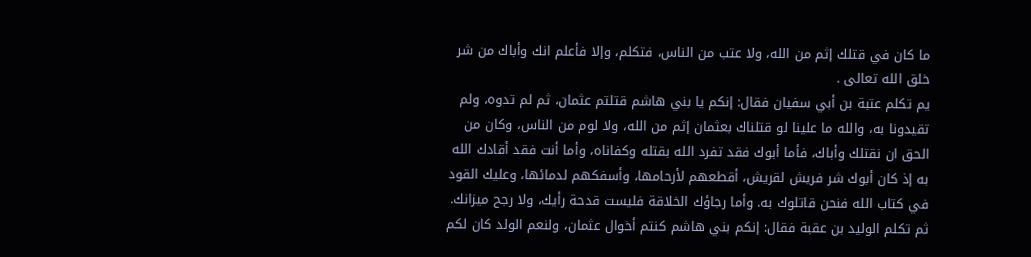ما كان في قتلك إثم من الله، ولا عتب من الناس، فتكلم، وإلا فأعلم انك وأباك من شر خلق الله تعالى .
يم تكلم عتبة بن أبي سفيان فقال: إنكم يا بني هاشم قتلتم عثمان، ثم لم تدوه، ولم تقيدونا به، والله ما علينا لو قتلناك بعثمان إثم من الله، ولا لوم من الناس، وكان من الحق ان نقتلك وأباك، فأما أبوك فقد تفرد الله بقتله وكفاناه، وأما أنت فقد أقادك الله به إذ كان أبوك شر فريش لقريش، أقطعهم لأرحامها، وأسفكهم لدمائها، وعليك القود في كتاب الله فنحن قاتلوك به. وأما رجاؤك الخلاقة فليست قدحة رأيك، ولا رجح ميزانك.
ثم تكلم الوليد بن عقبة فقال: إنكم بني هاشم كنتم أخوال عثمان، ولنعم الولد كان لكم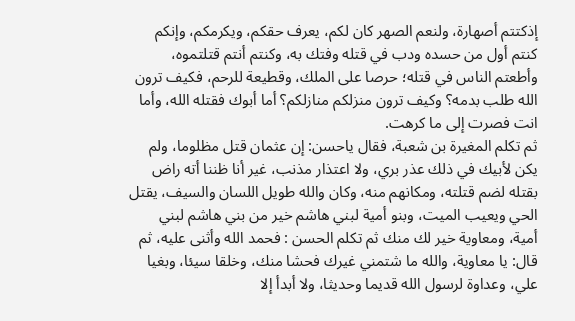إذكتتم أصهارة، ولنعم الصهر كان لكم، يعرف حقكم، ويكرمكم، وإنكم كنتم أول من حسده ودب في قتله وفتك به، وكنتم أنتم قتلتموه، وأطعتم الناس في قتله؛ حرصا على الملك، وقطيعة للرحم، فكيف ترون الله طلب بدمه؟ وكيف ترون منزلكم منازلكم؟ أما أبوك فقتله الله، وأما انت فصرت إلى ما كرهت.
ثم تكلم المغيرة بن شعبة، فقال ياحسن: إن عثمان قتل مظلوما، ولم يكن لأبيك في ذلك عذر بري، ولا اعتذار مذنب، غير أنا ظننا أته راض بقتله لضم قتلته، ومكانهم منه، وكان والله طويل اللسان والسيف، يقتل الحي ويعيب الميت، وبنو أمية لبني هاشم خير من بني هاشم لبني أمية، ومعاوية خير لك منك ثم تكلم الحسن : فحمد الله وأثنى عليه، ثم قال: يا معاوية، والله ما شتمني غيرك فحشا منك، وخلقا سيئا، وبغيا علي، وعداوة لرسول الله قديما وحديثا، ولا أبدأ إلا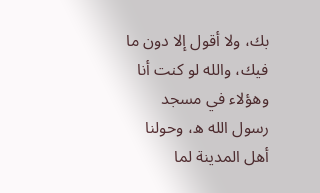بك، ولا أقول إلا دون ما فيك، والله لو كنت أنا وهؤلاء في مسجد رسول الله ه، وحولنا أهل المدينة لما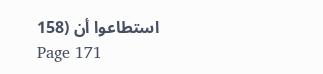استطاعوا أن (158
Page 171